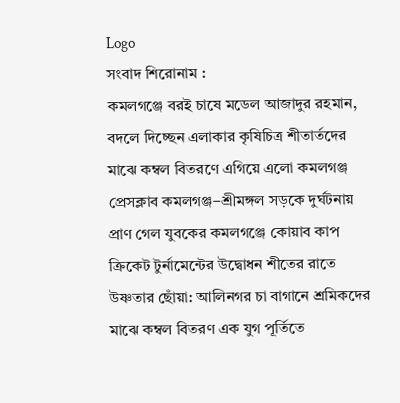Logo
সংবাদ শিরোনাম :
কমলগঞ্জে বরই চাষে মডেল আজাদুর রহমান, বদলে দিচ্ছেন এলাকার কৃষিচিত্র শীতার্তদের মাঝে কম্বল বিতরণে এগিয়ে এলো কমলগঞ্জ প্রেসক্লাব কমলগঞ্জ–শ্রীমঙ্গল সড়কে দুর্ঘটনায় প্রাণ গেল যুবকের কমলগঞ্জে কোয়াব কাপ ক্রিকেট টুর্নামেন্টের উদ্বোধন শীতের রাতে উষ্ণতার ছোঁয়া: আলিনগর চা বাগানে শ্রমিকদের মাঝে কম্বল বিতরণ এক যুগ পূর্তিতে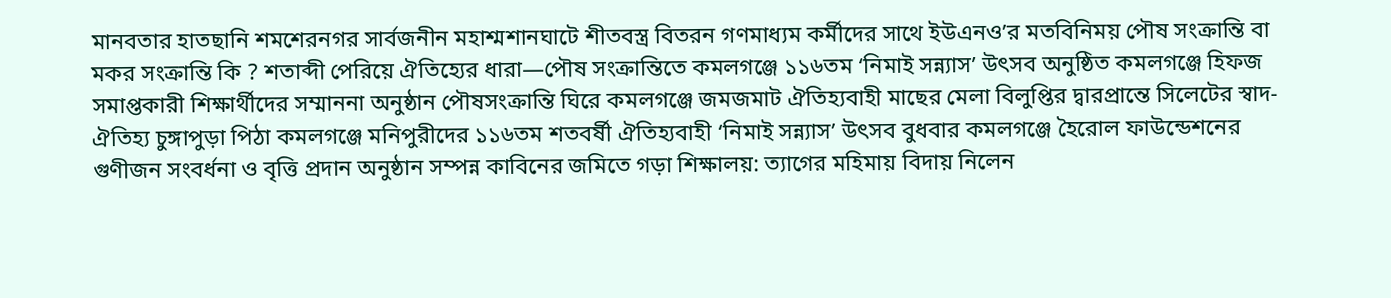মানবতার হাতছানি শমশেরনগর সার্বজনীন মহাশ্মশানঘাটে শীতবস্ত্র বিতরন গণমাধ্যম কর্মীদের সাথে ইউএনও’র মতবিনিময় পৌষ সংক্রান্তি বা মকর সংক্রান্তি কি ? শতাব্দী পেরিয়ে ঐতিহ্যের ধারা—পৌষ সংক্রান্তিতে কমলগঞ্জে ১১৬তম ‘নিমাই সন্ন্যাস’ উৎসব অনুষ্ঠিত কমলগঞ্জে হিফজ সমাপ্তকারী শিক্ষার্থীদের সম্মাননা অনুষ্ঠান পৌষসংক্রান্তি ঘিরে কমলগঞ্জে জমজমাট ঐতিহ্যবাহী মাছের মেলা বিলুপ্তির দ্বারপ্রান্তে সিলেটের স্বাদ-ঐতিহ্য চুঙ্গাপুড়া পিঠা কমলগঞ্জে মনিপুরীদের ১১৬তম শতবর্ষী ঐতিহ্যবাহী ‘নিমাই সন্ন্যাস’ উৎসব বুধবার কমলগঞ্জে হৈরোল ফাউন্ডেশনের গুণীজন সংবর্ধনা ও বৃত্তি প্রদান অনুষ্ঠান সম্পন্ন কাবিনের জমিতে গড়া শিক্ষালয়: ত্যাগের মহিমায় বিদায় নিলেন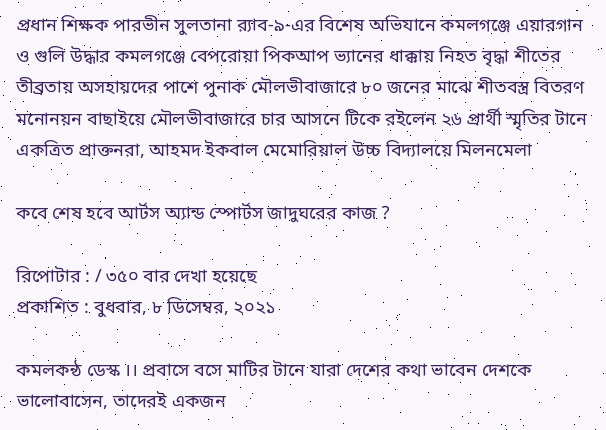প্রধান শিক্ষক পারভীন সুলতানা র‌্যাব-৯-এর বিশেষ অভিযানে কমলগঞ্জে এয়ারগান ও গুলি উদ্ধার কমলগঞ্জে বেপরোয়া পিকআপ ভ্যানের ধাক্কায় নিহত বৃদ্ধা শীতের তীব্রতায় অসহায়দের পাশে পুনাক মৌলভীবাজারে ৮০ জনের মাঝে শীতবস্ত্র বিতরণ মনোনয়ন বাছাইয়ে মৌলভীবাজারে চার আসনে টিকে রইলেন ২৬ প্রার্থী স্মৃতির টানে একত্রিত প্রাক্তনরা, আহমদ ইকবাল মেমোরিয়াল উচ্চ বিদ্যালয়ে মিলনমেলা

কবে শেষ হবে আর্টস অ্যান্ড স্পোর্টস জাদুঘরের কাজ ?

রিপোটার : / ৩৫০ বার দেখা হয়েছে
প্রকাশিত : বুধবার, ৮ ডিসেম্বর, ২০২১

কমলকন্ঠ ডেস্ক ।। প্রবাসে বসে মাটির টানে যারা দেশের কথা ভাবেন দেশকে ভালোবাসেন, তাদেরই একজন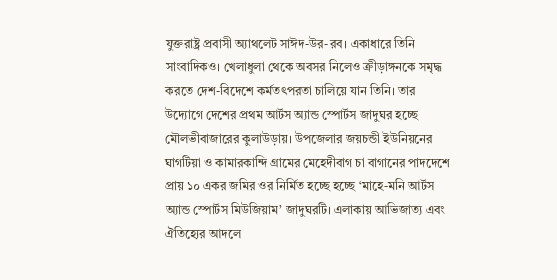যুক্তরাষ্ট্র প্রবাসী অ্যাথলেট সাঈদ-উর-রব। একাধারে তিনি সাংবাদিকও। খেলাধুলা থেকে অবসর নিলেও ক্রীড়াঙ্গনকে সমৃদ্ধ করতে দেশ-বিদেশে কর্মতৎপরতা চালিয়ে যান তিনি। তার উদ্যোগে দেশের প্রথম আর্টস অ্যান্ড স্পোর্টস জাদুঘর হচ্ছে মৌলভীবাজারের কুলাউড়ায়। উপজেলার জয়চন্ডী ইউনিয়নের ঘাগটিয়া ও কামারকান্দি গ্রামের মেহেদীবাগ চা বাগানের পাদদেশে প্রায় ১০ একর জমির ওর নির্মিত হচ্ছে হচ্ছে ‘মাহে-মনি আর্টস অ্যান্ড স্পোর্টস মিউজিয়াম’ জাদুঘরটি। এলাকায় আভিজাত্য এবং ঐতিহ্যের আদলে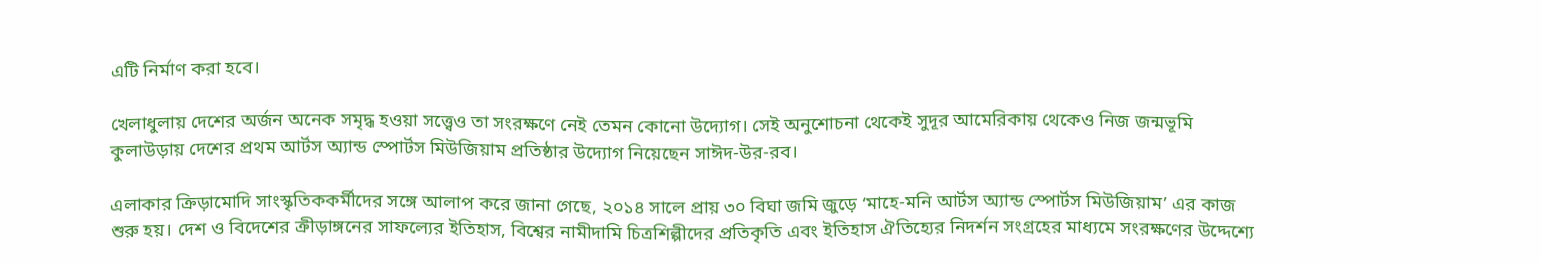এটি নির্মাণ করা হবে।

খেলাধুলায় দেশের অর্জন অনেক সমৃদ্ধ হওয়া সত্ত্বেও তা সংরক্ষণে নেই তেমন কোনো উদ্যোগ। সেই অনুশোচনা থেকেই সুদূর আমেরিকায় থেকেও নিজ জন্মভূমি কুলাউড়ায় দেশের প্রথম আর্টস অ্যান্ড স্পোর্টস মিউজিয়াম প্রতিষ্ঠার উদ্যোগ নিয়েছেন সাঈদ-উর-রব।

এলাকার ক্রিড়ামোদি সাংস্কৃতিককর্মীদের সঙ্গে আলাপ করে জানা গেছে, ২০১৪ সালে প্রায় ৩০ বিঘা জমি জুড়ে ‘মাহে-মনি আর্টস অ্যান্ড স্পোর্টস মিউজিয়াম’ এর কাজ শুরু হয়। দেশ ও বিদেশের ক্রীড়াঙ্গনের সাফল্যের ইতিহাস, বিশ্বের নামীদামি চিত্রশিল্পীদের প্রতিকৃতি এবং ইতিহাস ঐতিহ্যের নিদর্শন সংগ্রহের মাধ্যমে সংরক্ষণের উদ্দেশ্যে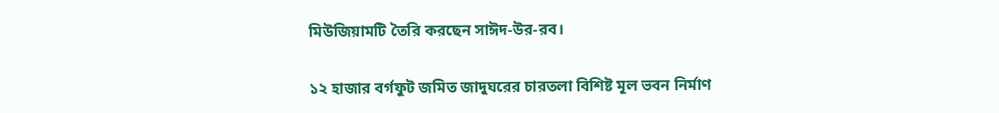মিউজিয়ামটি তৈরি করছেন সাঈদ-উর-রব।

১২ হাজার বর্গফুট জমিত জাদুঘরের চারতলা বিশিষ্ট মূল ভবন নির্মাণ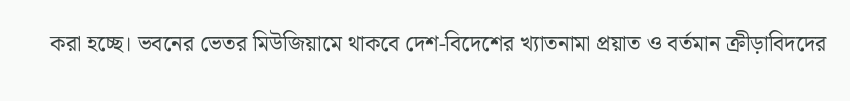করা হচ্ছে। ভবনের ভেতর মিউজিয়ামে থাকবে দেশ-বিদেশের খ্যাতনামা প্রয়াত ও বর্তমান ক্রীড়াবিদদের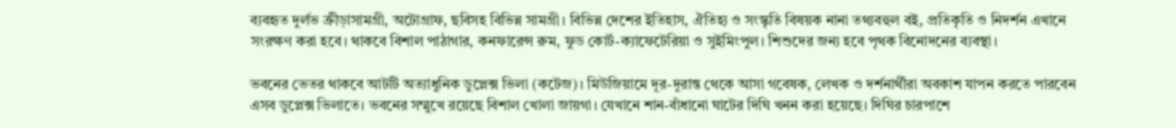ব্যবহৃত দুর্লভ ক্রীড়াসামগ্রী, অটোগ্রাফ, ছবিসহ বিভিন্ন সামগ্রী। বিভিন্ন দেশের ইতিহাস, ঐতিহ্য ও সংস্কৃতি বিষয়ক নানা তথ্যবহুল বই, প্রতিকৃতি ও নিদর্শন এখানে সংরক্ষণ করা হবে। থাকবে বিশাল পাঠাগার, কনফারেন্স রুম, ফুড কোর্ট-ক্যাফেটেরিয়া ও সুইমিংপুল। শিশুদের জন্য হবে পৃথক বিনোদনের ব্যবস্থা।

ভবনের ভেতর থাকবে আটটি অত্যাধুনিক ডুপ্লেক্স ভিলা (কটেজ)। মিউজিয়ামে দূর-দূরান্ত থেকে আসা গবেষক, লেখক ও দর্শনার্থীরা অবকাশ যাপন করতে পারবেন এসব ডুপ্লেক্স ভিলাতে। ভবনের সম্মুখে রয়েছে বিশাল খোলা জায়গা। যেখানে শান-বাঁধানো ঘাটের দিঘি খনন করা হয়েছে। দিঘির চারপাশে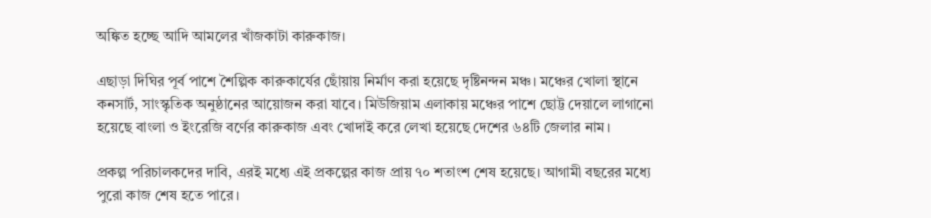অঙ্কিত হচ্ছে আদি আমলের খাঁজকাটা কারুকাজ।

এছাড়া দিঘির পূর্ব পাশে শৈল্পিক কারুকার্যের ছোঁয়ায় নির্মাণ করা হয়েছে দৃষ্টিনন্দন মঞ্চ। মঞ্চের খোলা স্থানে কনসার্ট, সাংস্কৃতিক অনুষ্ঠানের আয়োজন করা যাবে। মিউজিয়াম এলাকায় মঞ্চের পাশে ছোট্ট দেয়ালে লাগানো হয়েছে বাংলা ও ইংরেজি বর্ণের কারুকাজ এবং খোদাই করে লেখা হয়েছে দেশের ৬৪টি জেলার নাম।

প্রকল্প পরিচালকদের দাবি, এরই মধ্যে এই প্রকল্পের কাজ প্রায় ৭০ শতাংশ শেষ হয়েছে। আগামী বছরের মধ্যে পুরো কাজ শেষ হতে পারে।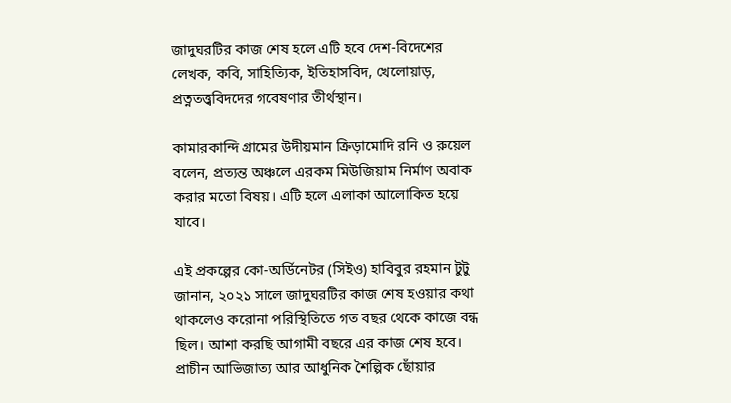জাদুঘরটির কাজ শেষ হলে এটি হবে দেশ-বিদেশের লেখক, কবি, সাহিত্যিক, ইতিহাসবিদ, খেলোয়াড়, প্রত্নতত্ত্ববিদদের গবেষণার তীর্থস্থান।

কামারকান্দি গ্রামের উদীয়মান ক্রিড়ামোদি রনি ও রুয়েল বলেন, প্রত্যন্ত অঞ্চলে এরকম মিউজিয়াম নির্মাণ অবাক করার মতো বিষয়। এটি হলে এলাকা আলোকিত হয়ে যাবে।

এই প্রকল্পের কো-অর্ডিনেটর (সিইও) হাবিবুর রহমান টুটু জানান, ২০২১ সালে জাদুঘরটির কাজ শেষ হওয়ার কথা থাকলেও করোনা পরিস্থিতিতে গত বছর থেকে কাজে বন্ধ ছিল। আশা করছি আগামী বছরে এর কাজ শেষ হবে। প্রাচীন আভিজাত্য আর আধুনিক শৈল্পিক ছোঁয়ার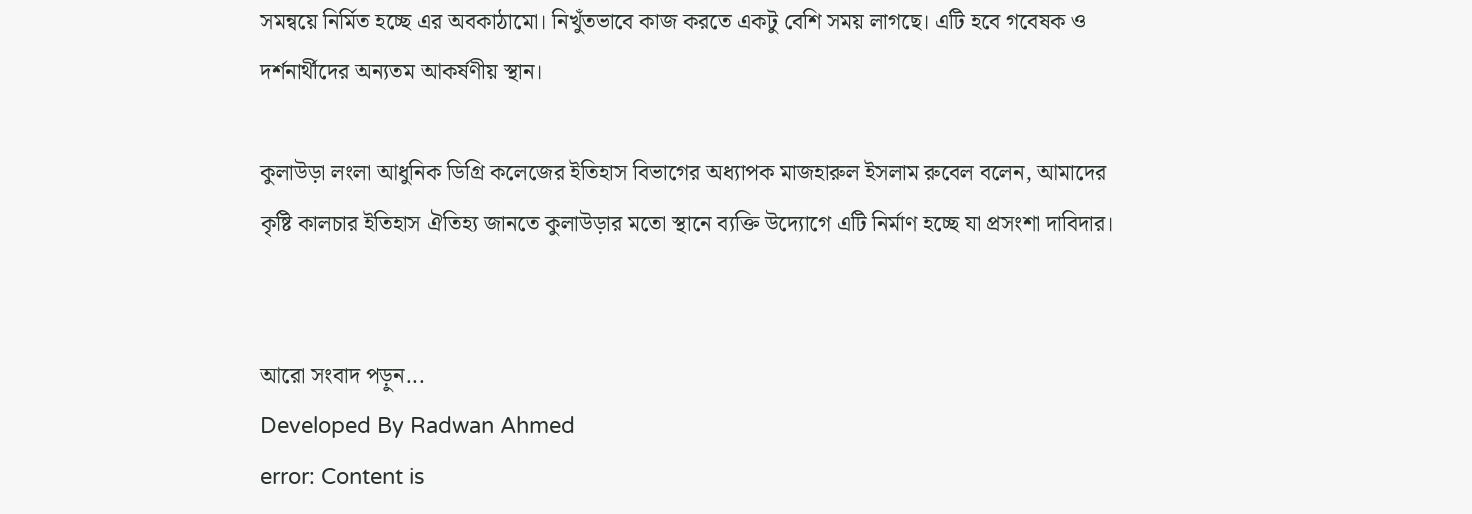সমন্বয়ে নির্মিত হচ্ছে এর অবকাঠামো। নিখুঁতভাবে কাজ করতে একটু বেশি সময় লাগছে। এটি হবে গবেষক ও দর্শনার্থীদের অন্যতম আকর্ষণীয় স্থান।

কুলাউড়া লংলা আধুনিক ডিগ্রি কলেজের ইতিহাস বিভাগের অধ্যাপক মাজহারুল ইসলাম রুবেল বলেন, আমাদের কৃষ্টি কালচার ইতিহাস ঐতিহ্য জানতে কুলাউড়ার মতো স্থানে ব্যক্তি উদ্যোগে এটি নির্মাণ হচ্ছে যা প্রসংশা দাবিদার।


আরো সংবাদ পড়ুন...
Developed By Radwan Ahmed
error: Content is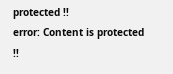protected !!
error: Content is protected !!